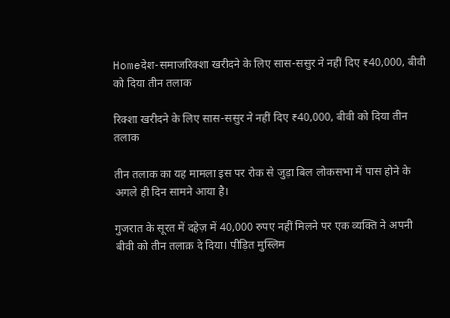Homeदेश-समाजरिक्शा खरीदने के लिए सास-ससुर ने नहीं दिए ₹40,000, बीवी को दिया तीन तलाक

रिक्शा खरीदने के लिए सास-ससुर ने नहीं दिए ₹40,000, बीवी को दिया तीन तलाक

तीन तलाक का यह मामला इस पर रोक से जुड़ा बिल लोकसभा में पास होने के अगले ही दिन सामने आया है।

गुजरात के सूरत में दहेज़ में 40,000 रुपए नहीं मिलने पर एक व्यक्ति ने अपनी बीवी को तीन तलाक़ दे दिया। पीड़ित मुस्लिम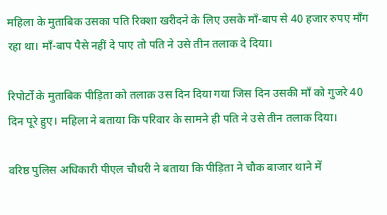महिला के मुताबिक उसका पति रिक्शा खरीदने के लिए उसके मॉं-बाप से 40 हजार रुपए मॉंग रहा था। मॉं-बाप पैसे नहीं दे पाए तो पति ने उसे तीन तलाक दे दिया।

रिपोर्टों के मुताबिक पीड़िता को तलाक़ उस दिन दिया गया जिस दिन उसकी माँ को गुजरे 40 दिन पूरे हुए। महिला ने बताया कि परिवार के सामने ही पति ने उसे तीन तलाक दिया।

वरिष्ठ पुलिस अधिकारी पीएल चौधरी ने बताया कि पीड़िता ने चौक बाजार थाने में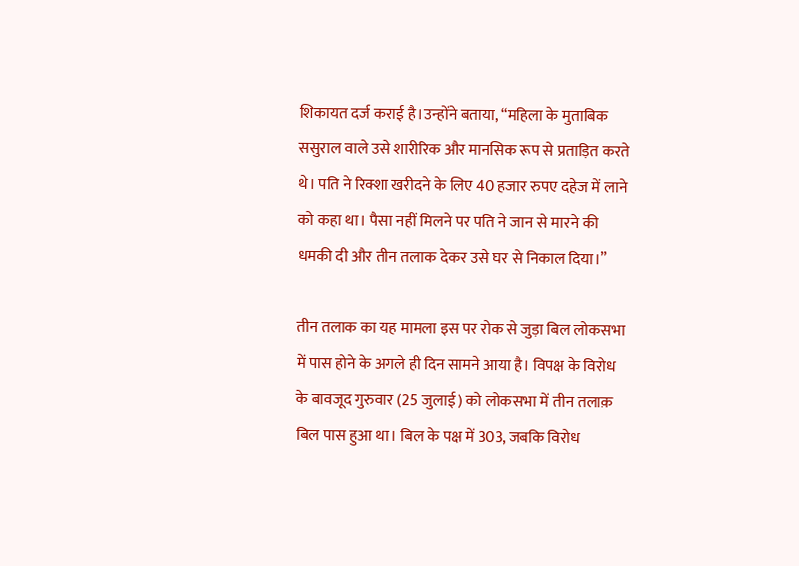शिकायत दर्ज कराई है।उन्होंने बताया, “महिला के मुताबिक ससुराल वाले उसे शारीरिक और मानसिक रूप से प्रताड़ित करते थे। पति ने रिक्शा खरीदने के लिए 40 हजार रुपए दहेज में लाने को कहा था। पैसा नहीं मिलने पर पति ने जान से मारने की धमकी दी और तीन तलाक देकर उसे घर से निकाल दिया।”

तीन तलाक का यह मामला इस पर रोक से जुड़ा बिल लोकसभा में पास होने के अगले ही दिन सामने आया है। विपक्ष के विरोध के बावजूद गुरुवार (25 जुलाई) को लोकसभा में तीन तलाक़ बिल पास हुआ था। बिल के पक्ष में 303, जबकि विरोध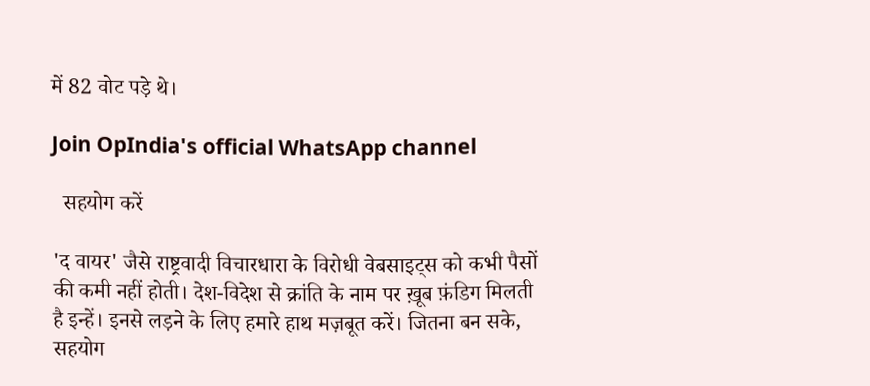में 82 वोट पड़े थे।

Join OpIndia's official WhatsApp channel

  सहयोग करें

'द वायर' जैसे राष्ट्रवादी विचारधारा के विरोधी वेबसाइट्स को कभी पैसों की कमी नहीं होती। देश-विदेश से क्रांति के नाम पर ख़ूब फ़ंडिग मिलती है इन्हें। इनसे लड़ने के लिए हमारे हाथ मज़बूत करें। जितना बन सके, सहयोग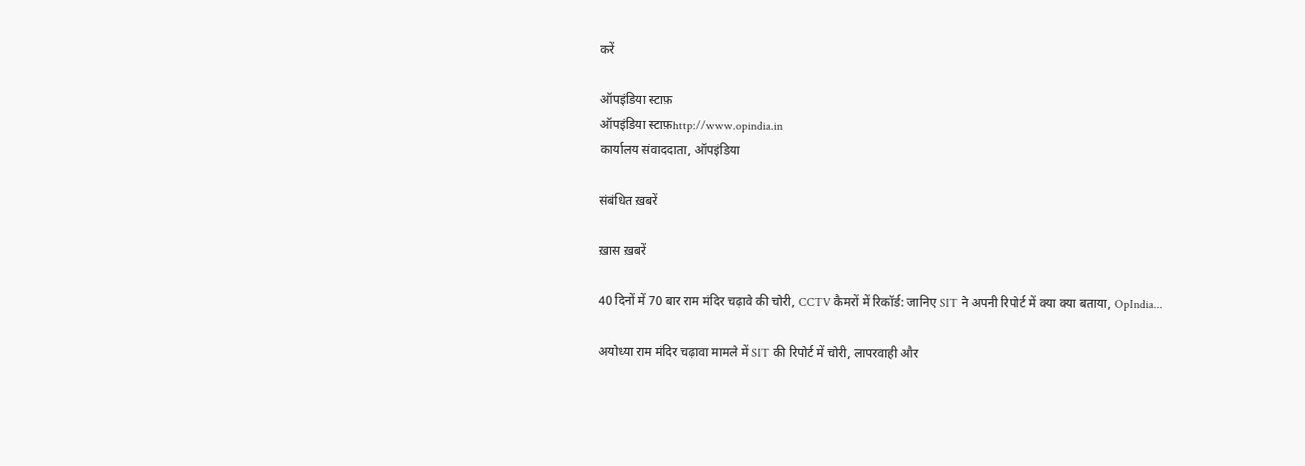करें

ऑपइंडिया स्टाफ़
ऑपइंडिया स्टाफ़http://www.opindia.in
कार्यालय संवाददाता, ऑपइंडिया

संबंधित ख़बरें

ख़ास ख़बरें

40 दिनों में 70 बार राम मंदिर चढ़ावे की चोरी, CCTV कैमरों में रिकॉर्ड: जानिए SIT ने अपनी रिपोर्ट में क्या क्या बताया, OpIndia...

अयोध्या राम मंदिर चढ़ावा मामले में SIT की रिपोर्ट में चोरी, लापरवाही और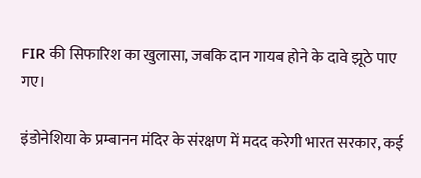FIR की सिफारिश का खुलासा, जबकि दान गायब होने के दावे झूठे पाए गए।

इंडोनेशिया के प्रम्बानन मंदिर के संरक्षण में मदद करेगी भारत सरकार, कई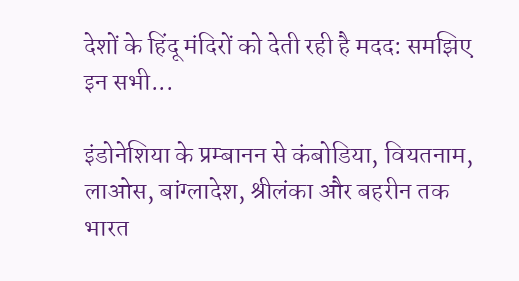देशों के हिंदू मंदिरों को देती रही है मदद: समझिए इन सभी...

इंडोनेशिया के प्रम्बानन से कंबोडिया, वियतनाम, लाओस, बांग्लादेश, श्रीलंका और बहरीन तक भारत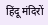हिंदू मंदिरों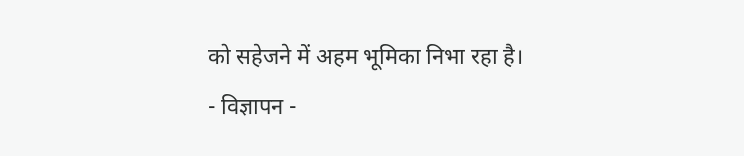को सहेजने में अहम भूमिका निभा रहा है।
- विज्ञापन -